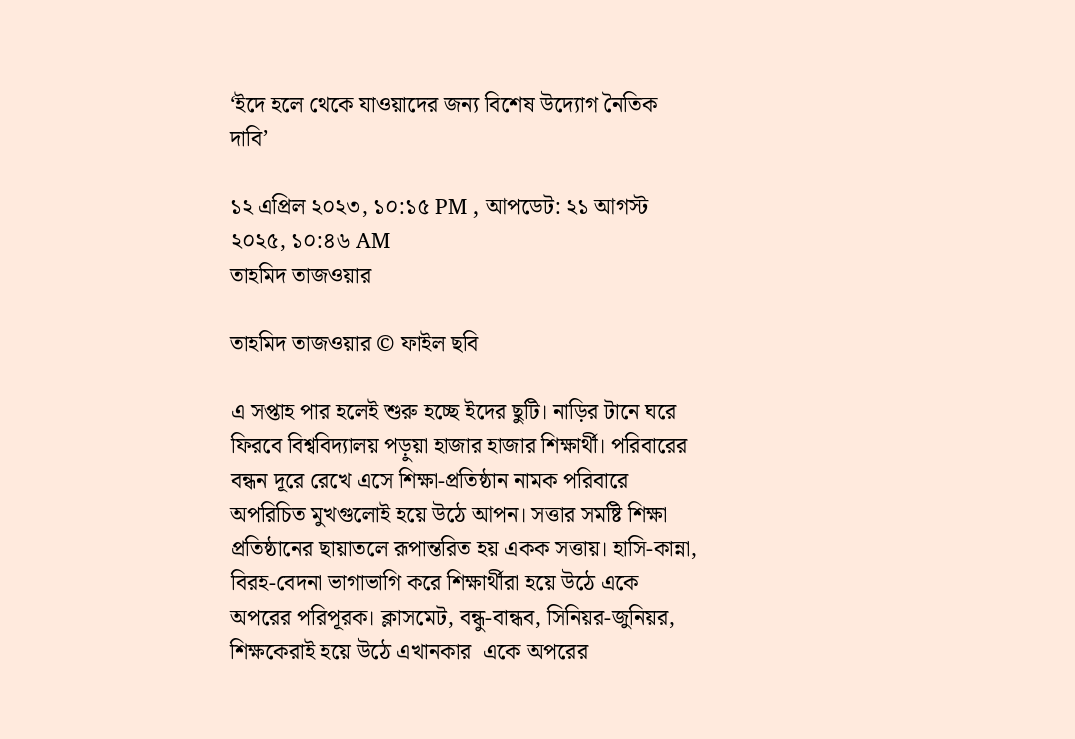‘ইদে হলে থেকে যাওয়াদের জন্য বিশেষ উদ্যোগ নৈতিক দাবি’

১২ এপ্রিল ২০২৩, ১০:১৫ PM , আপডেট: ২১ আগস্ট ২০২৫, ১০:৪৬ AM
তাহমিদ তাজওয়ার

তাহমিদ তাজওয়ার © ফাইল ছবি

এ সপ্তাহ পার হলেই শুরু হচ্ছে ইদের ছুটি। নাড়ির টানে ঘরে ফিরবে বিশ্ববিদ্যালয় পড়ুয়া হাজার হাজার শিক্ষার্থী। পরিবারের বন্ধন দূরে রেখে এসে শিক্ষা-প্রতিষ্ঠান নামক পরিবারে অপরিচিত মুখগুলোই হয়ে উঠে আপন। সত্তার সমষ্টি শিক্ষা প্রতিষ্ঠানের ছায়াতলে রূপান্তরিত হয় একক সত্তায়। হাসি-কান্না, বিরহ-বেদনা ভাগাভাগি করে শিক্ষার্থীরা হয়ে উঠে একে অপরের পরিপূরক। ক্লাসমেট, বন্ধু-বান্ধব, সিনিয়র-জুনিয়র, শিক্ষকেরাই হয়ে উঠে এখানকার  একে অপরের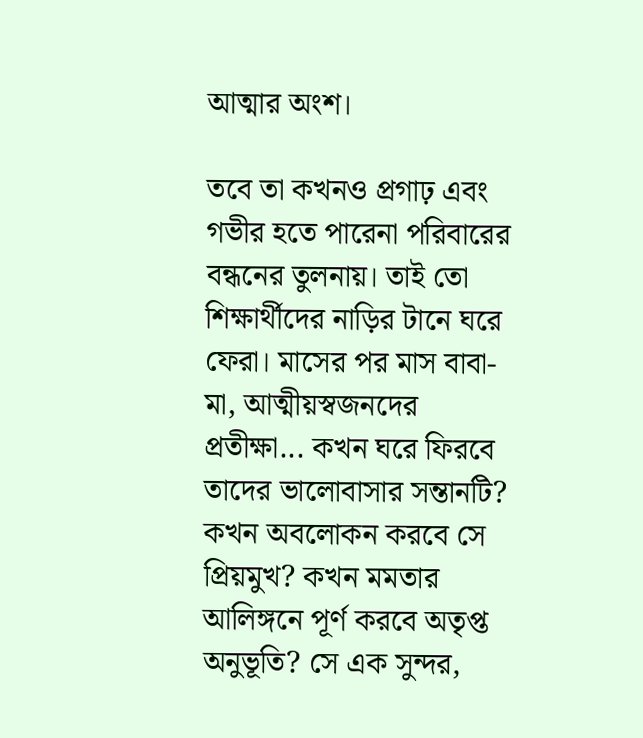আত্মার অংশ।

তবে তা কখনও প্রগাঢ় এবং গভীর হতে পারেনা পরিবারের বন্ধনের তুলনায়। তাই তো শিক্ষার্থীদের নাড়ির টানে ঘরে ফেরা। মাসের পর মাস বাবা-মা, আত্মীয়স্বজনদের প্রতীক্ষা... কখন ঘরে ফিরবে তাদের ভালোবাসার সন্তানটি? কখন অবলোকন করবে সে প্রিয়মুখ? কখন মমতার আলিঙ্গনে পূর্ণ করবে অতৃপ্ত অনুভূতি? সে এক সুন্দর,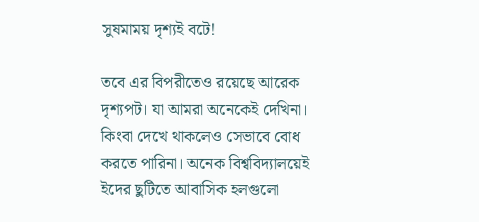সুষমাময় দৃশ্যই বটে!

তবে এর বিপরীতেও রয়েছে আরেক দৃশ্যপট। যা আমরা অনেকেই দেখিনা। কিংবা দেখে থাকলেও সেভাবে বোধ করতে পারিনা। অনেক বিশ্ববিদ্যালয়েই ইদের ছুটিতে আবাসিক হলগুলো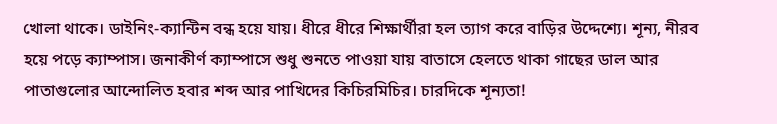খোলা থাকে। ডাইনিং-ক্যান্টিন বন্ধ হয়ে যায়। ধীরে ধীরে শিক্ষার্থীরা হল ত্যাগ করে বাড়ির উদ্দেশ্যে। শূন্য, নীরব হয়ে পড়ে ক্যাম্পাস। জনাকীর্ণ ক্যাম্পাসে শুধু শুনতে পাওয়া যায় বাতাসে হেলতে থাকা গাছের ডাল আর পাতাগুলোর আন্দোলিত হবার শব্দ আর পাখিদের কিচিরমিচির। চারদিকে শূন্যতা!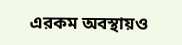এরকম অবস্থায়ও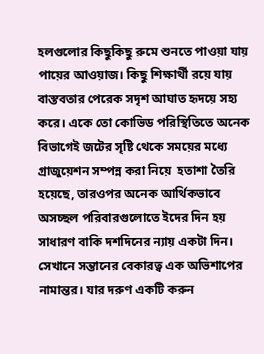হলগুলোর কিছুকিছু রুমে শুনতে পাওয়া যায় পায়ের আওয়াজ। কিছু শিক্ষার্থী রয়ে যায় বাস্তবতার পেরেক সদৃশ আঘাত হৃদয়ে সহ্য করে। একে তো কোভিড পরিস্থিতিতে অনেক বিভাগেই জটের সৃষ্টি থেকে সময়ের মধ্যে গ্রাজুয়েশন সম্পন্ন করা নিয়ে  হতাশা তৈরি হয়েছে, তারওপর অনেক আর্থিকভাবে অসচ্ছল পরিবারগুলোতে ইদের দিন হয় সাধারণ বাকি দশদিনের ন্যায় একটা দিন। সেখানে সন্তানের বেকারত্ব এক অভিশাপের নামান্তর। যার দরুণ একটি করুন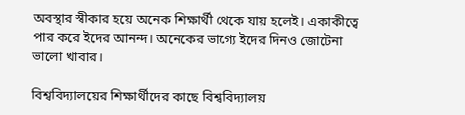অবস্থার স্বীকার হয়ে অনেক শিক্ষার্থী থেকে যায় হলেই। একাকীত্বে পার করে ইদের আনন্দ। অনেকের ভাগ্যে ইদের দিনও জোটেনা ভালো খাবার।

বিশ্ববিদ্যালয়ের শিক্ষার্থীদের কাছে বিশ্ববিদ্যালয়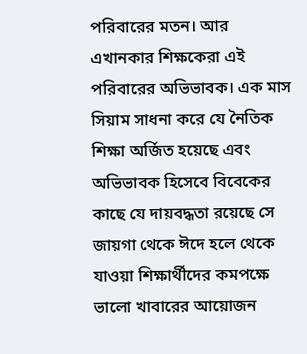পরিবারের মতন। আর এখানকার শিক্ষকেরা এই পরিবারের অভিভাবক। এক মাস সিয়াম সাধনা করে যে নৈতিক শিক্ষা অর্জিত হয়েছে এবং অভিভাবক হিসেবে বিবেকের কাছে যে দায়বদ্ধতা রয়েছে সে জায়গা থেকে ঈদে হলে থেকে যাওয়া শিক্ষার্থীদের কমপক্ষে ভালো খাবারের আয়োজন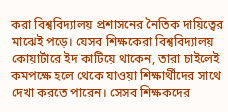করা বিশ্ববিদ্যালয় প্রশাসনের নৈতিক দায়িত্বের মাঝেই পড়ে। যেসব শিক্ষকেরা বিশ্ববিদ্যালয় কোয়ার্টারে ইদ কাটিয়ে থাকেন, তারা চাইলেই কমপক্ষে হলে থেকে যাওয়া শিক্ষার্থীদের সাথে দেখা করতে পারেন। সেসব শিক্ষকদের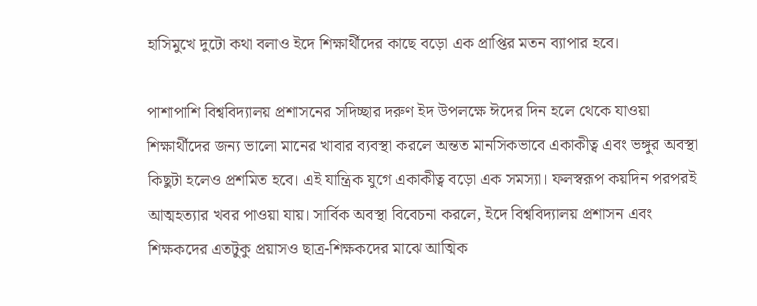হাসিমুখে দুটো কথা বলাও ইদে শিক্ষার্থীদের কাছে বড়ো এক প্রাপ্তির মতন ব্যাপার হবে।

পাশাপাশি বিশ্ববিদ্যালয় প্রশাসনের সদিচ্ছার দরুণ ইদ উপলক্ষে ঈদের দিন হলে থেকে যাওয়া শিক্ষার্থীদের জন্য ভালো মানের খাবার ব্যবস্থা করলে অন্তত মানসিকভাবে একাকীত্ব এবং ভঙ্গুর অবস্থা কিছুটা হলেও প্রশমিত হবে। এই যান্ত্রিক যুগে একাকীত্ব বড়ো এক সমস্যা। ফলস্বরূপ কয়দিন পরপরই আত্মহত্যার খবর পাওয়া যায়। সার্বিক অবস্থা বিবেচনা করলে, ইদে বিশ্ববিদ্যালয় প্রশাসন এবং শিক্ষকদের এতটুকু প্রয়াসও ছাত্র-শিক্ষকদের মাঝে আত্মিক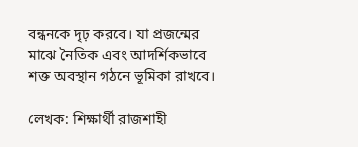বন্ধনকে দৃঢ় করবে। যা প্রজন্মের মাঝে নৈতিক এবং আদর্শিকভাবে শক্ত অবস্থান গঠনে ভূমিকা রাখবে।

লেখক: শিক্ষার্থী রাজশাহী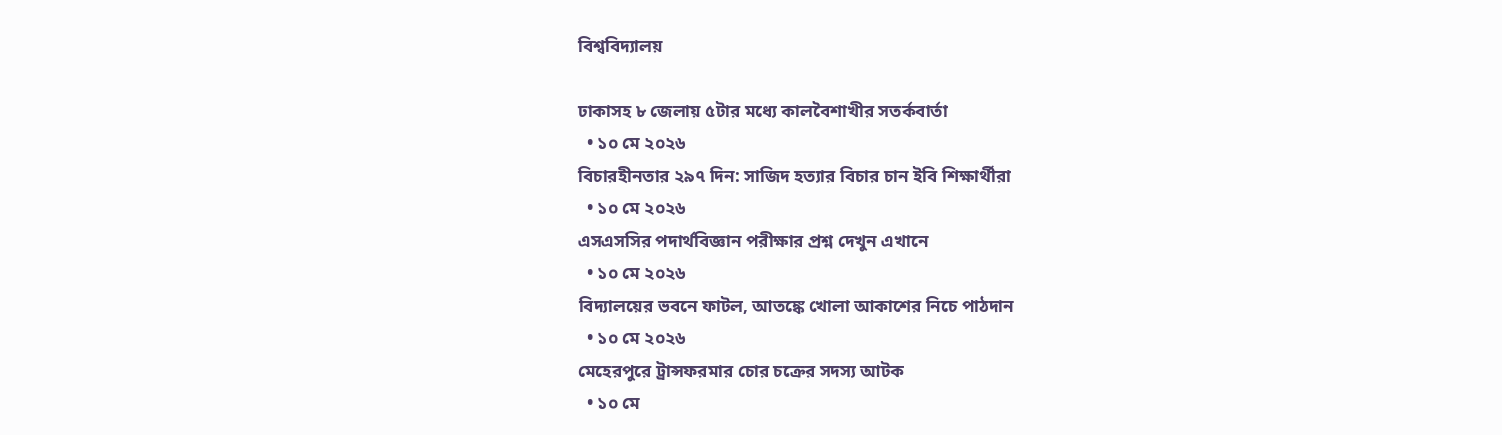বিশ্ববিদ্যালয়

ঢাকাসহ ৮ জেলায় ৫টার মধ্যে কালবৈশাখীর সতর্কবার্তা
  • ১০ মে ২০২৬
বিচারহীনতার ২৯৭ দিন: সাজিদ হত্যার বিচার চান ইবি শিক্ষার্থীরা
  • ১০ মে ২০২৬
এসএসসির পদার্থবিজ্ঞান পরীক্ষার প্রশ্ন দেখুন এখানে
  • ১০ মে ২০২৬
বিদ্যালয়ের ভবনে ফাটল, আতঙ্কে খোলা আকাশের নিচে পাঠদান
  • ১০ মে ২০২৬
মেহেরপুরে ট্রান্সফরমার চোর চক্রের সদস্য আটক
  • ১০ মে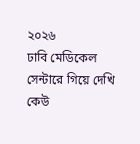২০২৬
ঢাবি মেডিকেল সেন্টারে গিয়ে দেখি কেউ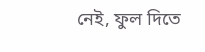নেই, ফুল দিতে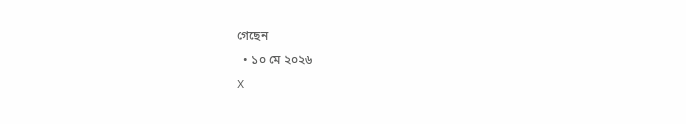গেছেন
  • ১০ মে ২০২৬
X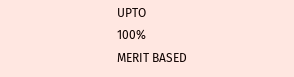UPTO
100%
MERIT BASED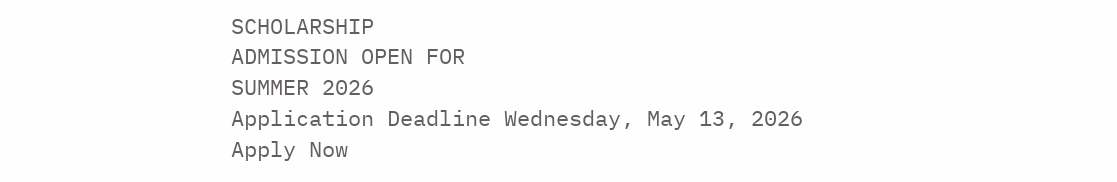SCHOLARSHIP
ADMISSION OPEN FOR
SUMMER 2026
Application Deadline Wednesday, May 13, 2026
Apply Now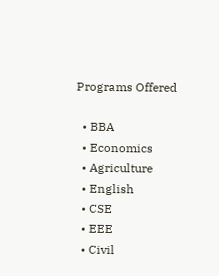Programs Offered

  • BBA
  • Economics
  • Agriculture
  • English
  • CSE
  • EEE
  • Civil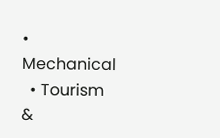• Mechanical
  • Tourism &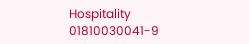Hospitality
01810030041-9